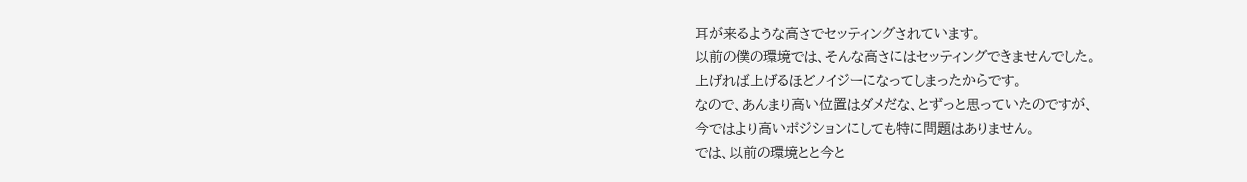耳が来るような高さでセッティングされています。
以前の僕の環境では、そんな高さにはセッティングできませんでした。
上げれば上げるほどノイジーになってしまったからです。
なので、あんまり高い位置はダメだな、とずっと思っていたのですが、
今ではより高いポジションにしても特に問題はありません。
では、以前の環境とと今と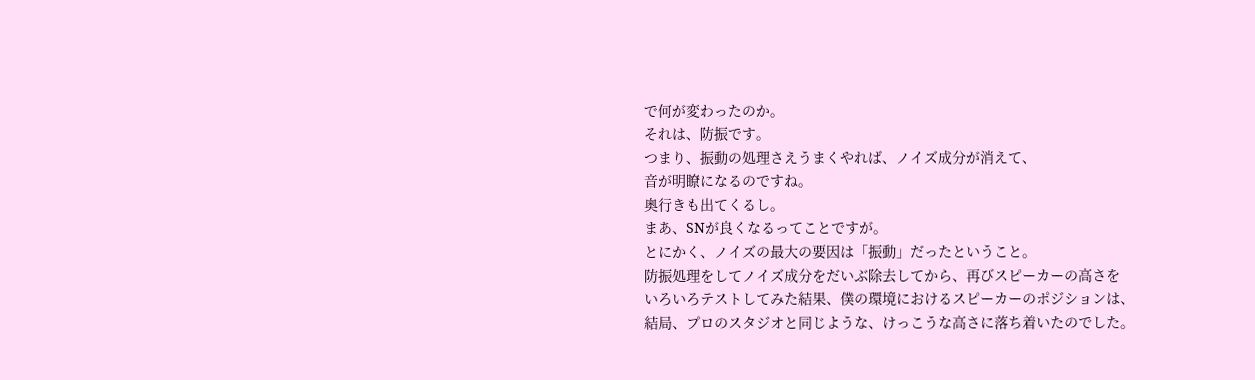で何が変わったのか。
それは、防振です。
つまり、振動の処理さえうまくやれば、ノイズ成分が消えて、
音が明瞭になるのですね。
奥行きも出てくるし。
まあ、SNが良くなるってことですが。
とにかく、ノイズの最大の要因は「振動」だったということ。
防振処理をしてノイズ成分をだいぶ除去してから、再びスピーカーの高さを
いろいろテストしてみた結果、僕の環境におけるスピーカーのポジションは、
結局、プロのスタジオと同じような、けっこうな高さに落ち着いたのでした。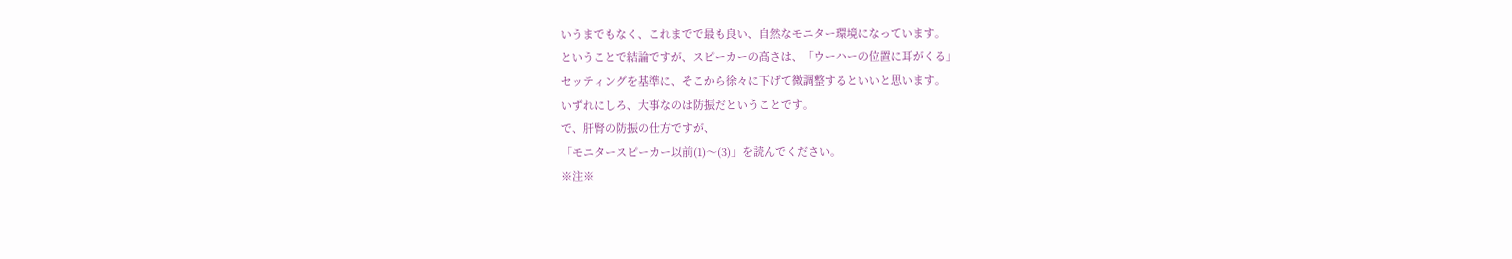いうまでもなく、これまでで最も良い、自然なモニター環境になっています。
ということで結論ですが、スピーカーの高さは、「ウーハーの位置に耳がくる」
セッティングを基準に、そこから徐々に下げて微調整するといいと思います。
いずれにしろ、大事なのは防振だということです。
で、肝腎の防振の仕方ですが、
「モニタースピーカー以前(1)〜(3)」を読んでください。
※注※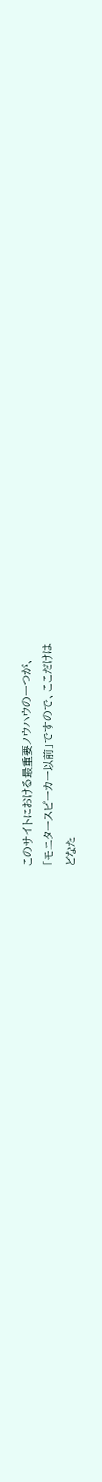このサイトにおける最重要ノウハウの一つが、
「モニタースピーカー以前」ですので、ここだけは
どなた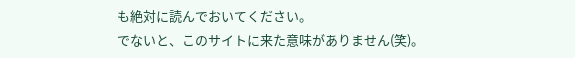も絶対に読んでおいてください。
でないと、このサイトに来た意味がありません(笑)。